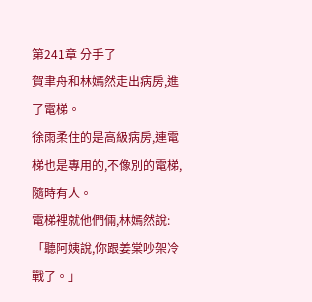第241章 分手了
賀聿舟和林嫣然走出病房,進了電梯。
徐雨柔住的是高級病房,連電梯也是專用的,不像別的電梯,隨時有人。
電梯裡就他們倆,林嫣然說:「聽阿姨說,你跟姜棠吵架冷戰了。」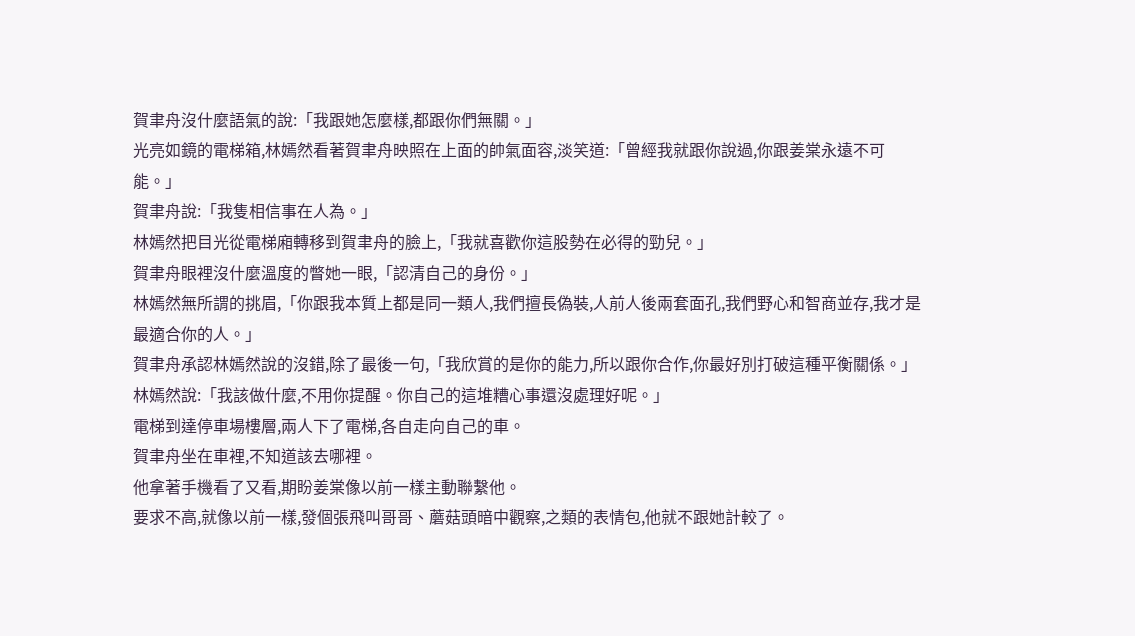賀聿舟沒什麼語氣的說:「我跟她怎麼樣,都跟你們無關。」
光亮如鏡的電梯箱,林嫣然看著賀聿舟映照在上面的帥氣面容,淡笑道:「曾經我就跟你說過,你跟姜棠永遠不可能。」
賀聿舟說:「我隻相信事在人為。」
林嫣然把目光從電梯廂轉移到賀聿舟的臉上,「我就喜歡你這股勢在必得的勁兒。」
賀聿舟眼裡沒什麼溫度的瞥她一眼,「認清自己的身份。」
林嫣然無所謂的挑眉,「你跟我本質上都是同一類人,我們擅長偽裝,人前人後兩套面孔,我們野心和智商並存,我才是最適合你的人。」
賀聿舟承認林嫣然說的沒錯,除了最後一句,「我欣賞的是你的能力,所以跟你合作,你最好別打破這種平衡關係。」
林嫣然說:「我該做什麼,不用你提醒。你自己的這堆糟心事還沒處理好呢。」
電梯到達停車場樓層,兩人下了電梯,各自走向自己的車。
賀聿舟坐在車裡,不知道該去哪裡。
他拿著手機看了又看,期盼姜棠像以前一樣主動聯繫他。
要求不高,就像以前一樣,發個張飛叫哥哥、蘑菇頭暗中觀察,之類的表情包,他就不跟她計較了。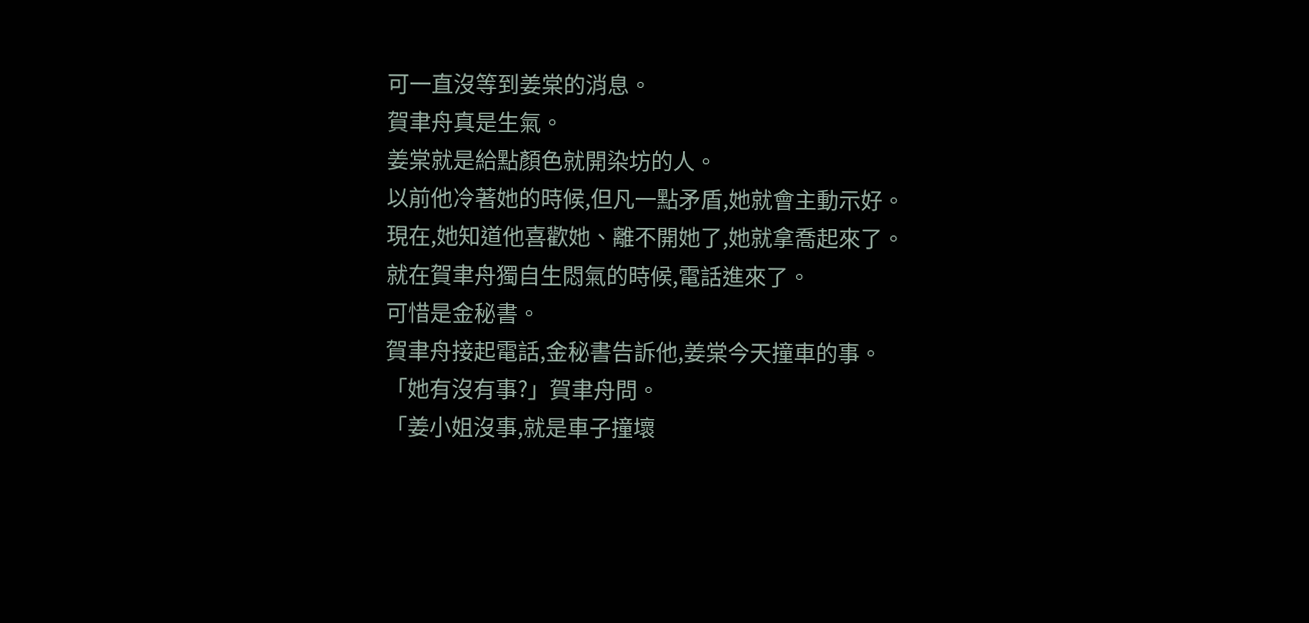可一直沒等到姜棠的消息。
賀聿舟真是生氣。
姜棠就是給點顏色就開染坊的人。
以前他冷著她的時候,但凡一點矛盾,她就會主動示好。
現在,她知道他喜歡她、離不開她了,她就拿喬起來了。
就在賀聿舟獨自生悶氣的時候,電話進來了。
可惜是金秘書。
賀聿舟接起電話,金秘書告訴他,姜棠今天撞車的事。
「她有沒有事?」賀聿舟問。
「姜小姐沒事,就是車子撞壞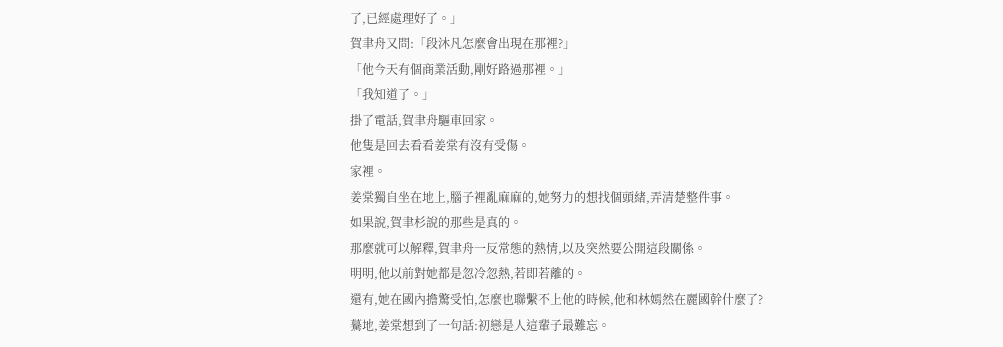了,已經處理好了。」
賀聿舟又問:「段沐凡怎麼會出現在那裡?」
「他今天有個商業活動,剛好路過那裡。」
「我知道了。」
掛了電話,賀聿舟驅車回家。
他隻是回去看看姜棠有沒有受傷。
家裡。
姜棠獨自坐在地上,腦子裡亂麻麻的,她努力的想找個頭緒,弄清楚整件事。
如果說,賀聿杉說的那些是真的。
那麼就可以解釋,賀聿舟一反常態的熱情,以及突然要公開這段關係。
明明,他以前對她都是忽冷忽熱,若即若離的。
還有,她在國內擔驚受怕,怎麼也聯繫不上他的時候,他和林嫣然在麗國幹什麼了?
驀地,姜棠想到了一句話:初戀是人這輩子最難忘。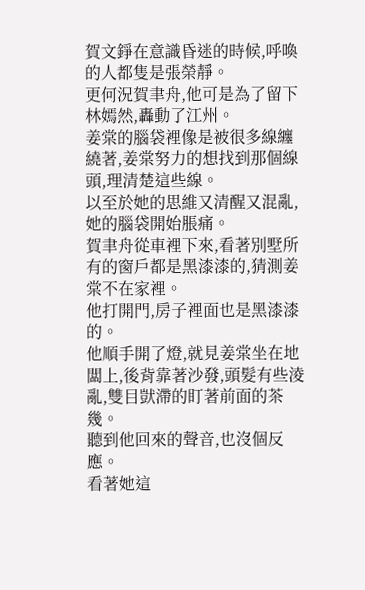賀文錚在意識昏迷的時候,呼喚的人都隻是張榮靜。
更何況賀聿舟,他可是為了留下林嫣然,轟動了江州。
姜棠的腦袋裡像是被很多線纏繞著,姜棠努力的想找到那個線頭,理清楚這些線。
以至於她的思維又清醒又混亂,她的腦袋開始脹痛。
賀聿舟從車裡下來,看著別墅所有的窗戶都是黑漆漆的,猜測姜棠不在家裡。
他打開門,房子裡面也是黑漆漆的。
他順手開了燈,就見姜棠坐在地闆上,後背靠著沙發,頭髮有些淩亂,雙目獃滯的盯著前面的茶幾。
聽到他回來的聲音,也沒個反應。
看著她這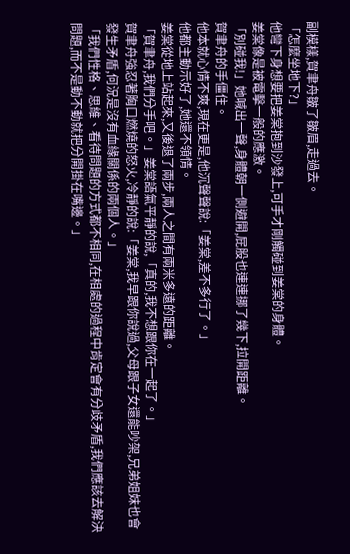副模樣,賀聿舟皺了皺眉,走過去。
「怎麼坐地下?」
他彎下身想要把姜棠抱到沙發上,可手才剛觸碰到姜棠的身體。
姜棠像是被電擊一般的應激。
「別碰我!」她喊出一聲,身體朝一側避開,屁股也連連挪了幾下,拉開距離。
賀聿舟的手僵住。
他本就心情不爽,現在更是,他沉聲聲說:「姜棠,差不多行了。」
他都主動示好了,她還不領情。
姜棠從地上站起來,又後退了兩步,兩人之間有兩米多遠的距離。
「賀聿舟,我們分手吧。」姜棠語氣平靜的說,「真的,我不想跟你在一起了。」
賀聿舟強忍著胸口燃燒的怒火,冷靜的說:「姜棠,我早跟你說過,父母跟子女還能吵架,兄弟姐妹也會發生矛盾,何況是沒有血緣關係的兩個人。」
「我們性格、思維、看待問題的方式都不相同,在相處的過程中肯定會有分歧矛盾,我們應該去解決問題,而不是動不動就把分開掛在嘴邊。」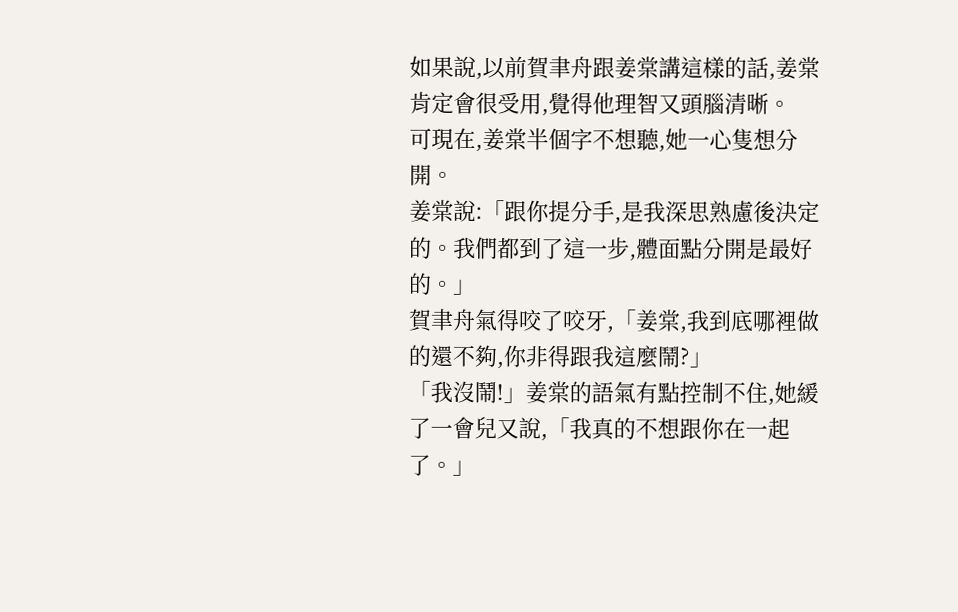如果說,以前賀聿舟跟姜棠講這樣的話,姜棠肯定會很受用,覺得他理智又頭腦清晰。
可現在,姜棠半個字不想聽,她一心隻想分開。
姜棠說:「跟你提分手,是我深思熟慮後決定的。我們都到了這一步,體面點分開是最好的。」
賀聿舟氣得咬了咬牙,「姜棠,我到底哪裡做的還不夠,你非得跟我這麼鬧?」
「我沒鬧!」姜棠的語氣有點控制不住,她緩了一會兒又說,「我真的不想跟你在一起了。」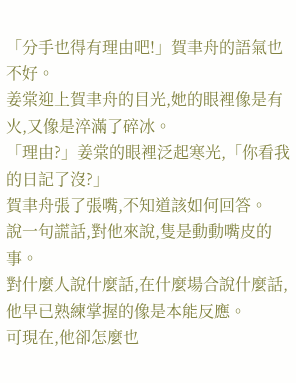「分手也得有理由吧!」賀聿舟的語氣也不好。
姜棠迎上賀聿舟的目光,她的眼裡像是有火,又像是淬滿了碎冰。
「理由?」姜棠的眼裡泛起寒光,「你看我的日記了沒?」
賀聿舟張了張嘴,不知道該如何回答。
說一句謊話,對他來說,隻是動動嘴皮的事。
對什麼人說什麼話,在什麼場合說什麼話,他早已熟練掌握的像是本能反應。
可現在,他卻怎麼也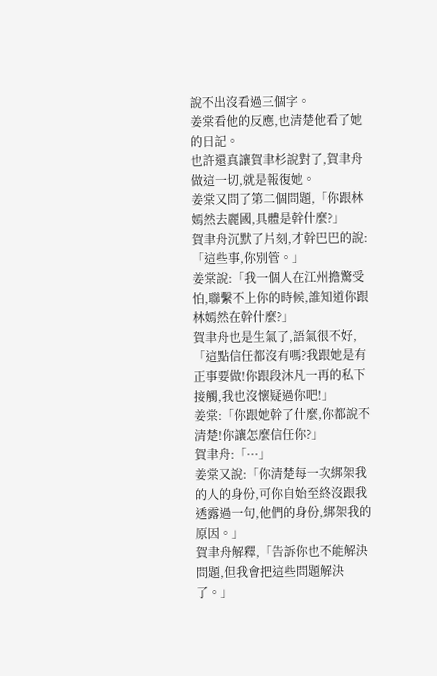說不出沒看過三個字。
姜棠看他的反應,也清楚他看了她的日記。
也許還真讓賀聿杉說對了,賀聿舟做這一切,就是報復她。
姜棠又問了第二個問題,「你跟林嫣然去麗國,具體是幹什麼?」
賀聿舟沉默了片刻,才幹巴巴的說:「這些事,你別管。」
姜棠說:「我一個人在江州擔驚受怕,聯繫不上你的時候,誰知道你跟林嫣然在幹什麼?」
賀聿舟也是生氣了,語氣很不好,「這點信任都沒有嗎?我跟她是有正事要做!你跟段沐凡一再的私下接觸,我也沒懷疑過你吧!」
姜棠:「你跟她幹了什麼,你都說不清楚!你讓怎麼信任你?」
賀聿舟:「···」
姜棠又說:「你清楚每一次綁架我的人的身份,可你自始至終沒跟我透露過一句,他們的身份,綁架我的原因。」
賀聿舟解釋,「告訴你也不能解決問題,但我會把這些問題解決了。」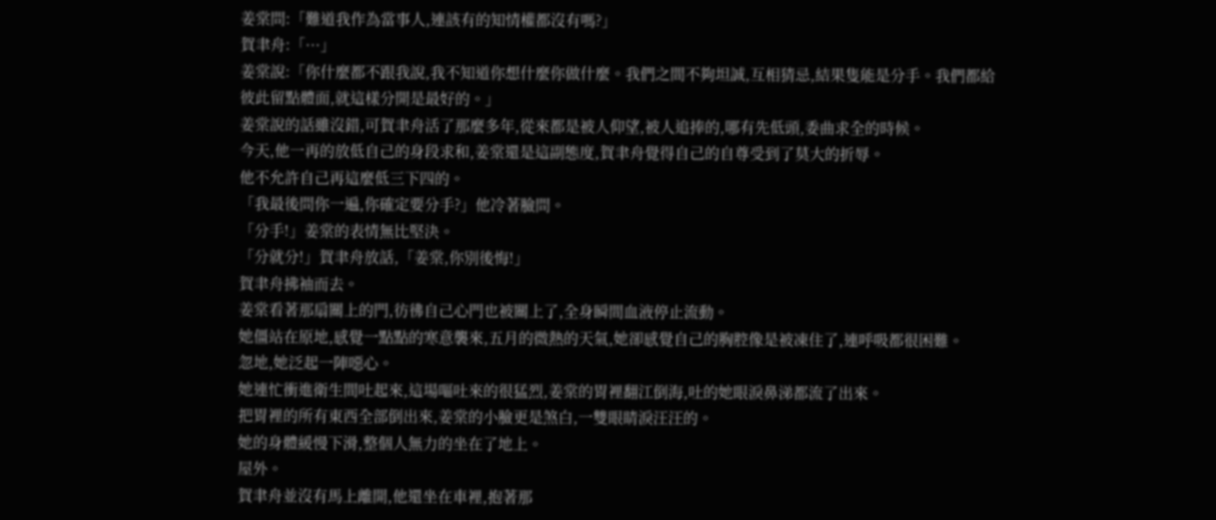姜棠問:「難道我作為當事人,連該有的知情權都沒有嗎?」
賀聿舟:「···」
姜棠說:「你什麼都不跟我說,我不知道你想什麼你做什麼。我們之間不夠坦誠,互相猜忌,結果隻能是分手。我們都給彼此留點體面,就這樣分開是最好的。」
姜棠說的話雖沒錯,可賀聿舟活了那麼多年,從來都是被人仰望,被人追捧的,哪有先低頭,委曲求全的時候。
今天,他一再的放低自己的身段求和,姜棠還是這副態度,賀聿舟覺得自己的自尊受到了莫大的折辱。
他不允許自己再這麼低三下四的。
「我最後問你一遍,你確定要分手?」他冷著臉問。
「分手!」姜棠的表情無比堅決。
「分就分!」賀聿舟放話,「姜棠,你別後悔!」
賀聿舟拂袖而去。
姜棠看著那扇關上的門,彷彿自己心門也被關上了,全身瞬間血液停止流動。
她僵站在原地,感覺一點點的寒意襲來,五月的微熱的天氣,她卻感覺自己的胸腔像是被凍住了,連呼吸都很困難。
忽地,她泛起一陣噁心。
她連忙衝進衛生間吐起來,這場嘔吐來的很猛烈,姜棠的胃裡翻江倒海,吐的她眼淚鼻涕都流了出來。
把胃裡的所有東西全部倒出來,姜棠的小臉更是煞白,一雙眼睛淚汪汪的。
她的身體緩慢下滑,整個人無力的坐在了地上。
屋外。
賀聿舟並沒有馬上離開,他還坐在車裡,抱著那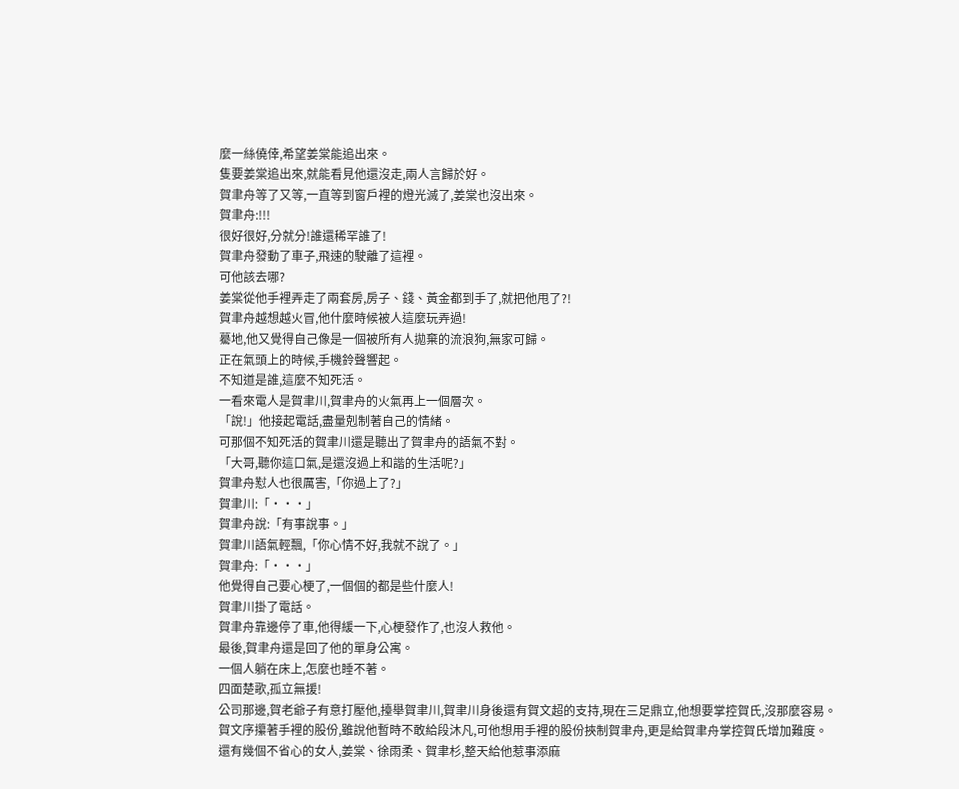麼一絲僥倖,希望姜棠能追出來。
隻要姜棠追出來,就能看見他還沒走,兩人言歸於好。
賀聿舟等了又等,一直等到窗戶裡的燈光滅了,姜棠也沒出來。
賀聿舟:!!!
很好很好,分就分!誰還稀罕誰了!
賀聿舟發動了車子,飛速的駛離了這裡。
可他該去哪?
姜棠從他手裡弄走了兩套房,房子、錢、黃金都到手了,就把他甩了?!
賀聿舟越想越火冒,他什麼時候被人這麼玩弄過!
驀地,他又覺得自己像是一個被所有人拋棄的流浪狗,無家可歸。
正在氣頭上的時候,手機鈴聲響起。
不知道是誰,這麼不知死活。
一看來電人是賀聿川,賀聿舟的火氣再上一個層次。
「說!」他接起電話,盡量剋制著自己的情緒。
可那個不知死活的賀聿川還是聽出了賀聿舟的語氣不對。
「大哥,聽你這口氣,是還沒過上和諧的生活呢?」
賀聿舟懟人也很厲害,「你過上了?」
賀聿川:「···」
賀聿舟說:「有事說事。」
賀聿川語氣輕飄,「你心情不好,我就不說了。」
賀聿舟:「···」
他覺得自己要心梗了,一個個的都是些什麼人!
賀聿川掛了電話。
賀聿舟靠邊停了車,他得緩一下,心梗發作了,也沒人救他。
最後,賀聿舟還是回了他的單身公寓。
一個人躺在床上,怎麼也睡不著。
四面楚歌,孤立無援!
公司那邊,賀老爺子有意打壓他,擡舉賀聿川,賀聿川身後還有賀文超的支持,現在三足鼎立,他想要掌控賀氏,沒那麼容易。
賀文序攥著手裡的股份,雖說他暫時不敢給段沐凡,可他想用手裡的股份挾制賀聿舟,更是給賀聿舟掌控賀氏增加難度。
還有幾個不省心的女人,姜棠、徐雨柔、賀聿杉,整天給他惹事添麻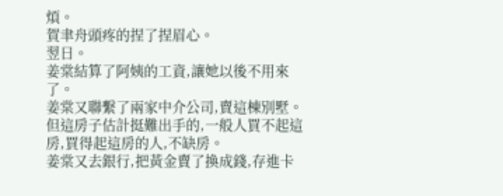煩。
賀聿舟頭疼的捏了捏眉心。
翌日。
姜棠結算了阿姨的工資,讓她以後不用來了。
姜棠又聯繫了兩家中介公司,賣這棟別墅。
但這房子估計挺難出手的,一般人買不起這房,買得起這房的人,不缺房。
姜棠又去銀行,把黃金賣了換成錢,存進卡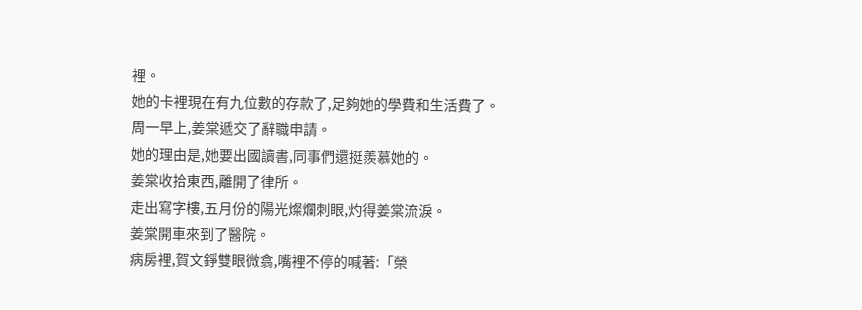裡。
她的卡裡現在有九位數的存款了,足夠她的學費和生活費了。
周一早上,姜棠遞交了辭職申請。
她的理由是,她要出國讀書,同事們還挺羨慕她的。
姜棠收拾東西,離開了律所。
走出寫字樓,五月份的陽光燦爛刺眼,灼得姜棠流淚。
姜棠開車來到了醫院。
病房裡,賀文錚雙眼微翕,嘴裡不停的喊著:「榮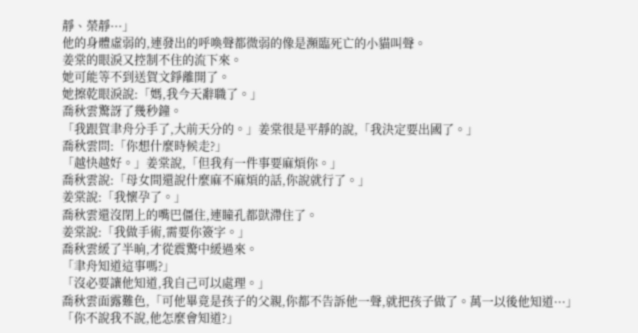靜、榮靜···」
他的身體虛弱的,連發出的呼喚聲都微弱的像是瀕臨死亡的小貓叫聲。
姜棠的眼淚又控制不住的流下來。
她可能等不到送賀文錚離開了。
她擦乾眼淚說:「媽,我今天辭職了。」
喬秋雲驚訝了幾秒鐘。
「我跟賀聿舟分手了,大前天分的。」姜棠很是平靜的說,「我決定要出國了。」
喬秋雲問:「你想什麼時候走?」
「越快越好。」姜棠說,「但我有一件事要麻煩你。」
喬秋雲說:「母女間還說什麼麻不麻煩的話,你說就行了。」
姜棠說:「我懷孕了。」
喬秋雲還沒閉上的嘴巴僵住,連瞳孔都獃滯住了。
姜棠說:「我做手術,需要你簽字。」
喬秋雲緩了半晌,才從震驚中緩過來。
「聿舟知道這事嗎?」
「沒必要讓他知道,我自己可以處理。」
喬秋雲面露難色,「可他畢竟是孩子的父親,你都不告訴他一聲,就把孩子做了。萬一以後他知道···」
「你不說我不說,他怎麼會知道?」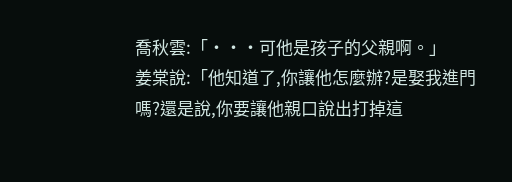喬秋雲:「···可他是孩子的父親啊。」
姜棠說:「他知道了,你讓他怎麼辦?是娶我進門嗎?還是說,你要讓他親口說出打掉這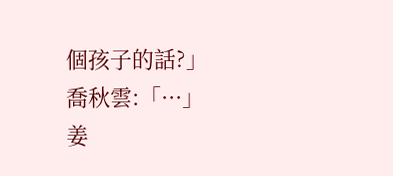個孩子的話?」
喬秋雲:「···」
姜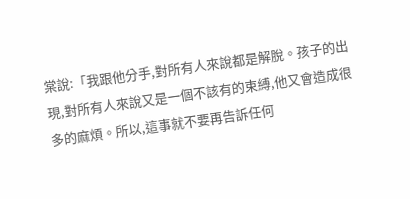棠說:「我跟他分手,對所有人來說都是解脫。孩子的出現,對所有人來說又是一個不該有的束縛,他又會造成很多的麻煩。所以,這事就不要再告訴任何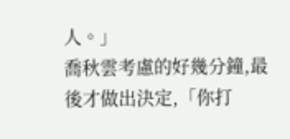人。」
喬秋雲考慮的好幾分鐘,最後才做出決定,「你打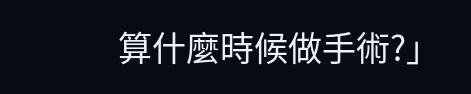算什麼時候做手術?」